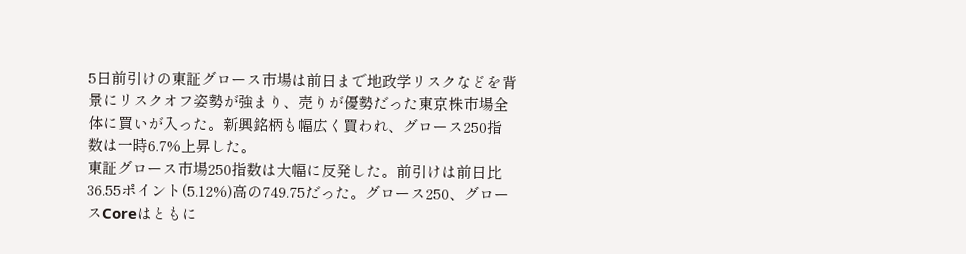5日前引けの東証グロース市場は前日まで地政学リスクなどを背景にリスクオフ姿勢が強まり、売りが優勢だった東京株市場全体に買いが入った。新興銘柄も幅広く買われ、グロース250指数は一時6.7%上昇した。
東証グロース市場250指数は大幅に反発した。前引けは前日比36.55ポイント(5.12%)高の749.75だった。グロース250、グロースCoreはともに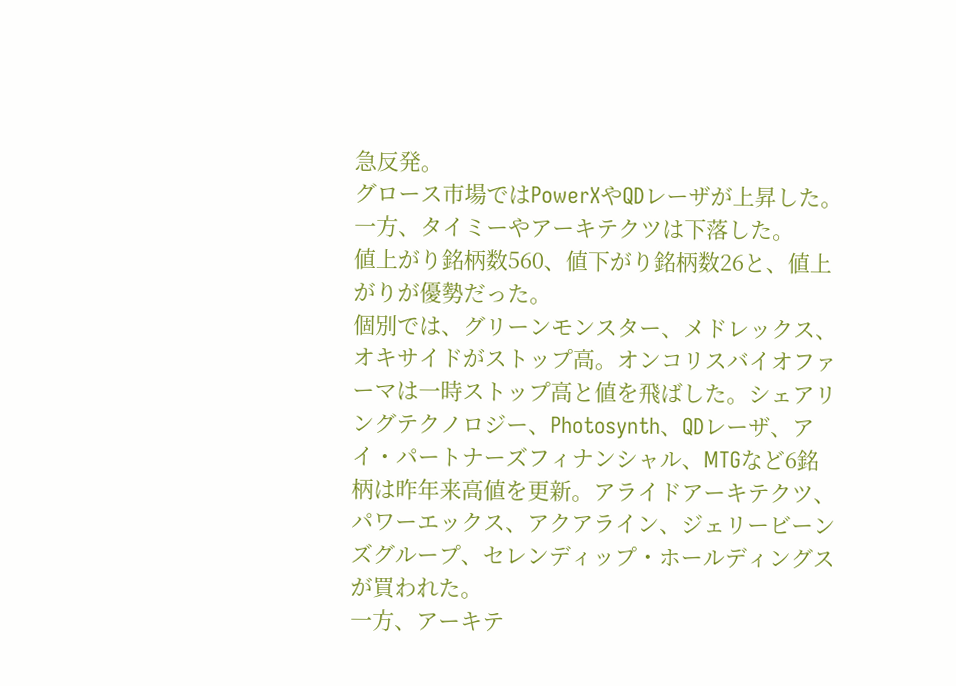急反発。
グロース市場ではPowerXやQDレーザが上昇した。一方、タイミーやアーキテクツは下落した。
値上がり銘柄数560、値下がり銘柄数26と、値上がりが優勢だった。
個別では、グリーンモンスター、メドレックス、オキサイドがストップ高。オンコリスバイオファーマは一時ストップ高と値を飛ばした。シェアリングテクノロジー、Photosynth、QDレーザ、アイ・パートナーズフィナンシャル、MTGなど6銘柄は昨年来高値を更新。アライドアーキテクツ、パワーエックス、アクアライン、ジェリービーンズグループ、セレンディップ・ホールディングスが買われた。
一方、アーキテ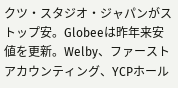クツ・スタジオ・ジャパンがストップ安。Globeeは昨年来安値を更新。Welby、ファーストアカウンティング、YCPホール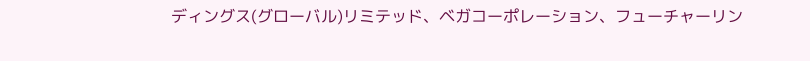ディングス(グローバル)リミテッド、ベガコーポレーション、フューチャーリン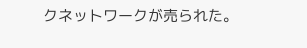クネットワークが売られた。